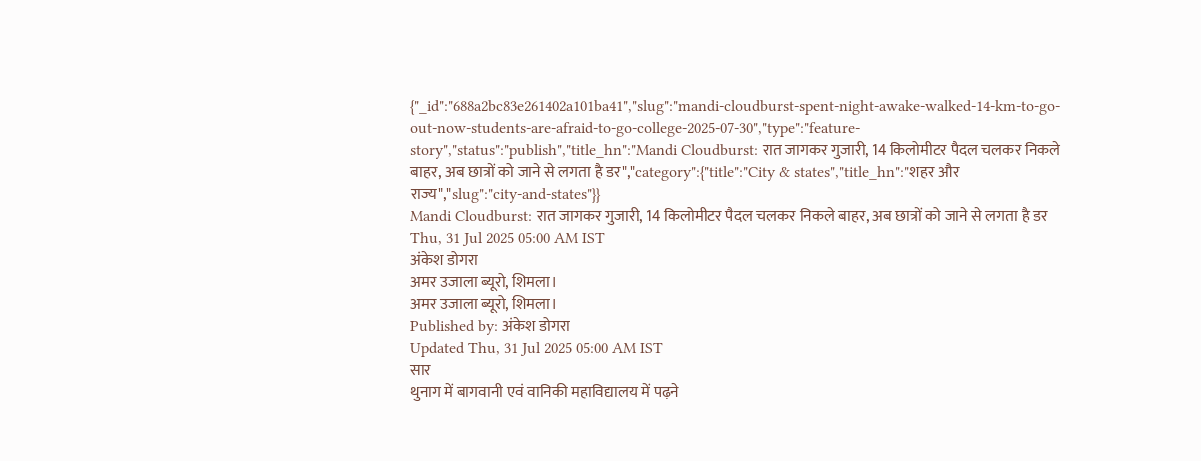{"_id":"688a2bc83e261402a101ba41","slug":"mandi-cloudburst-spent-night-awake-walked-14-km-to-go-out-now-students-are-afraid-to-go-college-2025-07-30","type":"feature-story","status":"publish","title_hn":"Mandi Cloudburst: रात जागकर गुजारी, 14 किलोमीटर पैदल चलकर निकले बाहर, अब छात्रों को जाने से लगता है डर","category":{"title":"City & states","title_hn":"शहर और राज्य","slug":"city-and-states"}}
Mandi Cloudburst: रात जागकर गुजारी, 14 किलोमीटर पैदल चलकर निकले बाहर, अब छात्रों को जाने से लगता है डर
Thu, 31 Jul 2025 05:00 AM IST
अंकेश डोगरा
अमर उजाला ब्यूरो, शिमला।
अमर उजाला ब्यूरो, शिमला।
Published by: अंकेश डोगरा
Updated Thu, 31 Jul 2025 05:00 AM IST
सार
थुनाग में बागवानी एवं वानिकी महाविद्यालय में पढ़ने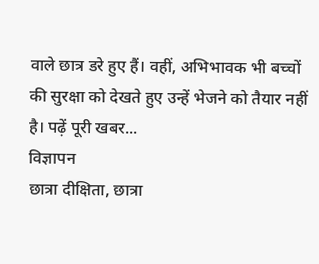वाले छात्र डरे हुए हैं। वहीं, अभिभावक भी बच्चों की सुरक्षा को देखते हुए उन्हें भेजने को तैयार नहीं है। पढ़ें पूरी खबर...
विज्ञापन
छात्रा दीक्षिता, छात्रा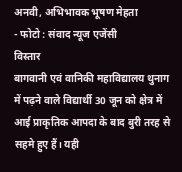अनवी, अभिभावक भूषण मेहता
- फोटो : संवाद न्यूज एजेंसी
विस्तार
बागवानी एवं वानिकी महाविद्यालय थुनाग में पढ़ने वाले विद्यार्थी 30 जून को क्षेत्र में आई प्राकृतिक आपदा के बाद बुरी तरह से सहमे हुए हैं। यही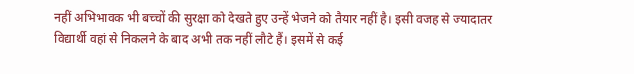नहीं अभिभावक भी बच्चों की सुरक्षा को देखते हुए उन्हें भेजने को तैयार नहीं है। इसी वजह से ज्यादातर विद्यार्थी वहां से निकलने के बाद अभी तक नहीं लौटे हैं। इसमें से कई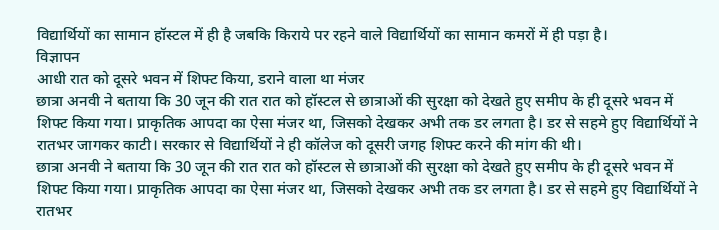विद्यार्थियों का सामान हॉस्टल में ही है जबकि किराये पर रहने वाले विद्यार्थियों का सामान कमरों में ही पड़ा है।
विज्ञापन
आधी रात को दूसरे भवन में शिफ्ट किया, डराने वाला था मंजर
छात्रा अनवी ने बताया कि 30 जून की रात रात को हॉस्टल से छात्राओं की सुरक्षा को देखते हुए समीप के ही दूसरे भवन में शिफ्ट किया गया। प्राकृतिक आपदा का ऐसा मंजर था, जिसको देखकर अभी तक डर लगता है। डर से सहमे हुए विद्यार्थियों ने रातभर जागकर काटी। सरकार से विद्यार्थियों ने ही कॉलेज को दूसरी जगह शिफ्ट करने की मांग की थी।
छात्रा अनवी ने बताया कि 30 जून की रात रात को हॉस्टल से छात्राओं की सुरक्षा को देखते हुए समीप के ही दूसरे भवन में शिफ्ट किया गया। प्राकृतिक आपदा का ऐसा मंजर था, जिसको देखकर अभी तक डर लगता है। डर से सहमे हुए विद्यार्थियों ने रातभर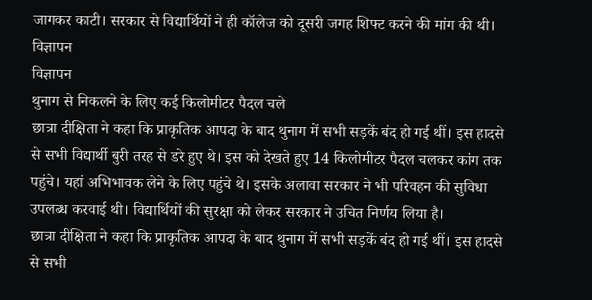जागकर काटी। सरकार से विद्यार्थियों ने ही कॉलेज को दूसरी जगह शिफ्ट करने की मांग की थी।
विज्ञापन
विज्ञापन
थुनाग से निकलने के लिए कई किलोमीटर पैदल चले
छात्रा दीक्षिता ने कहा कि प्राकृतिक आपदा के बाद थुनाग में सभी सड़कें बंद हो गई थीं। इस हादसे से सभी विद्यार्थी बुरी तरह से डरे हुए थे। इस को देखते हुए 14 किलोमीटर पैदल चलकर कांग तक पहुंचे। यहां अभिभावक लेने के लिए पहुंचे थे। इसके अलावा सरकार ने भी परिवहन की सुविधा उपलब्ध करवाई थी। विद्यार्थियों की सुरक्षा को लेकर सरकार ने उचित निर्णय लिया है।
छात्रा दीक्षिता ने कहा कि प्राकृतिक आपदा के बाद थुनाग में सभी सड़कें बंद हो गई थीं। इस हादसे से सभी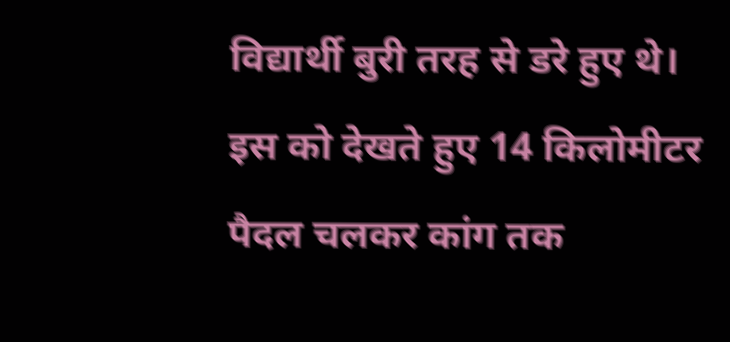विद्यार्थी बुरी तरह से डरे हुए थे। इस को देखते हुए 14 किलोमीटर पैदल चलकर कांग तक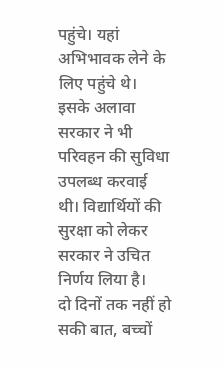पहुंचे। यहां अभिभावक लेने के लिए पहुंचे थे। इसके अलावा सरकार ने भी परिवहन की सुविधा उपलब्ध करवाई थी। विद्यार्थियों की सुरक्षा को लेकर सरकार ने उचित निर्णय लिया है।
दो दिनों तक नहीं हो सकी बात, बच्चों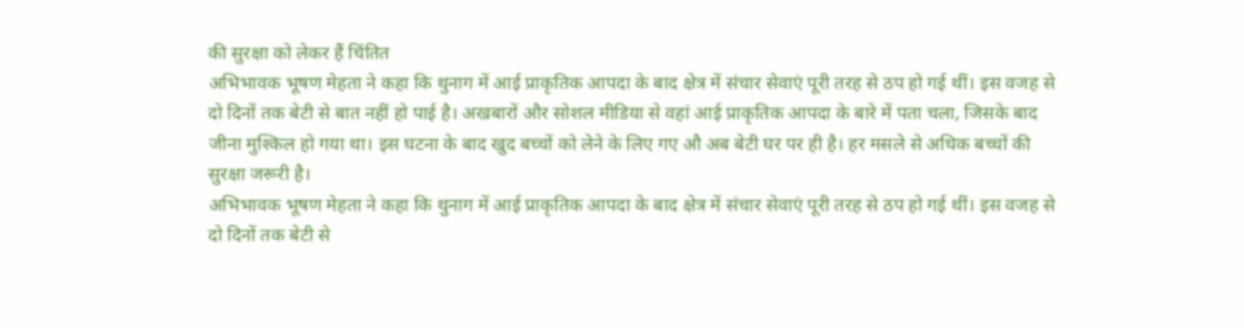की सुरक्षा को लेकर हैं चिंतित
अभिभावक भूषण मेहता ने कहा कि थुनाग में आई प्राकृतिक आपदा के बाद क्षेत्र में संचार सेवाएं पूरी तरह से ठप हो गई थीं। इस वजह से दो दिनों तक बेटी से बात नहीं हो पाई है। अखबारों और सोशल मीडिया से वहां आई प्राकृतिक आपदा के बारे में पता चला, जिसके बाद जीना मुश्किल हो गया था। इस घटना के बाद खुद बच्चों को लेने के लिए गए औ अब बेटी घर पर ही है। हर मसले से अधिक बच्चों की सुरक्षा जरूरी है।
अभिभावक भूषण मेहता ने कहा कि थुनाग में आई प्राकृतिक आपदा के बाद क्षेत्र में संचार सेवाएं पूरी तरह से ठप हो गई थीं। इस वजह से दो दिनों तक बेटी से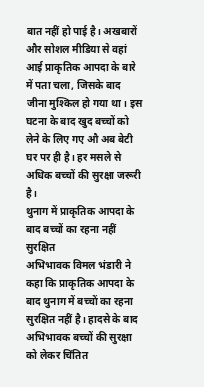बात नहीं हो पाई है। अखबारों और सोशल मीडिया से वहां आई प्राकृतिक आपदा के बारे में पता चला, जिसके बाद जीना मुश्किल हो गया था। इस घटना के बाद खुद बच्चों को लेने के लिए गए औ अब बेटी घर पर ही है। हर मसले से अधिक बच्चों की सुरक्षा जरूरी है।
थुनाग में प्राकृतिक आपदा के बाद बच्चों का रहना नहीं सुरक्षित
अभिभावक विमल भंडारी ने कहा कि प्राकृतिक आपदा के बाद थुनाग में बच्चों का रहना सुरक्षित नहीं है। हादसे के बाद अभिभावक बच्चों की सुरक्षा को लेकर चिंतित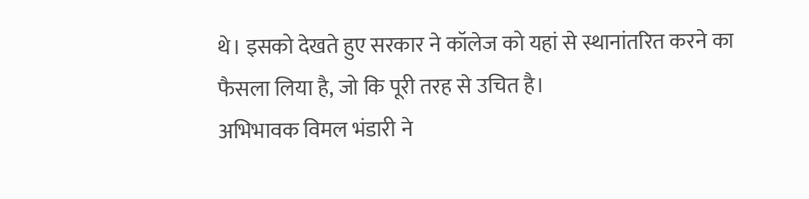थे। इसको देखते हुए सरकार ने कॉलेज को यहां से स्थानांतरित करने का फैसला लिया है, जो कि पूरी तरह से उचित है।
अभिभावक विमल भंडारी ने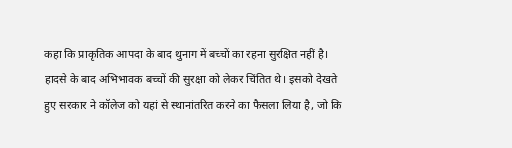कहा कि प्राकृतिक आपदा के बाद थुनाग में बच्चों का रहना सुरक्षित नहीं है। हादसे के बाद अभिभावक बच्चों की सुरक्षा को लेकर चिंतित थे। इसको देखते हुए सरकार ने कॉलेज को यहां से स्थानांतरित करने का फैसला लिया है, जो कि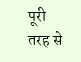पूरी तरह से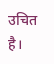उचित है।